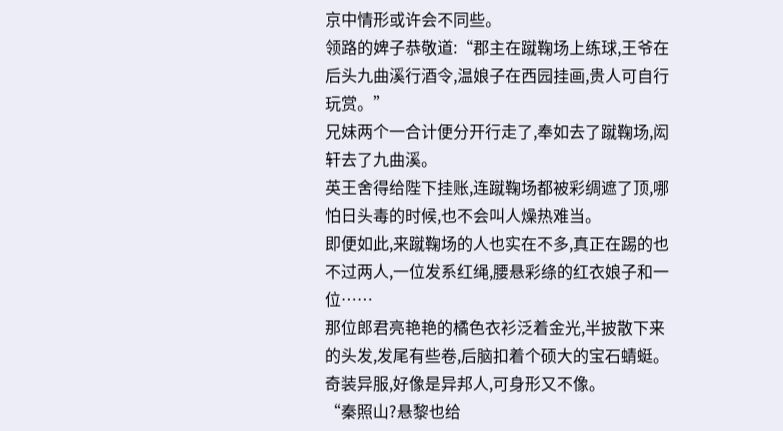京中情形或许会不同些。
领路的婢子恭敬道:“郡主在蹴鞠场上练球,王爷在后头九曲溪行酒令,温娘子在西园挂画,贵人可自行玩赏。”
兄妹两个一合计便分开行走了,奉如去了蹴鞠场,闳轩去了九曲溪。
英王舍得给陛下挂账,连蹴鞠场都被彩绸遮了顶,哪怕日头毒的时候,也不会叫人燥热难当。
即便如此,来蹴鞠场的人也实在不多,真正在踢的也不过两人,一位发系红绳,腰悬彩绦的红衣娘子和一位……
那位郎君亮艳艳的橘色衣衫泛着金光,半披散下来的头发,发尾有些卷,后脑扣着个硕大的宝石蜻蜓。
奇装异服,好像是异邦人,可身形又不像。
“秦照山?悬黎也给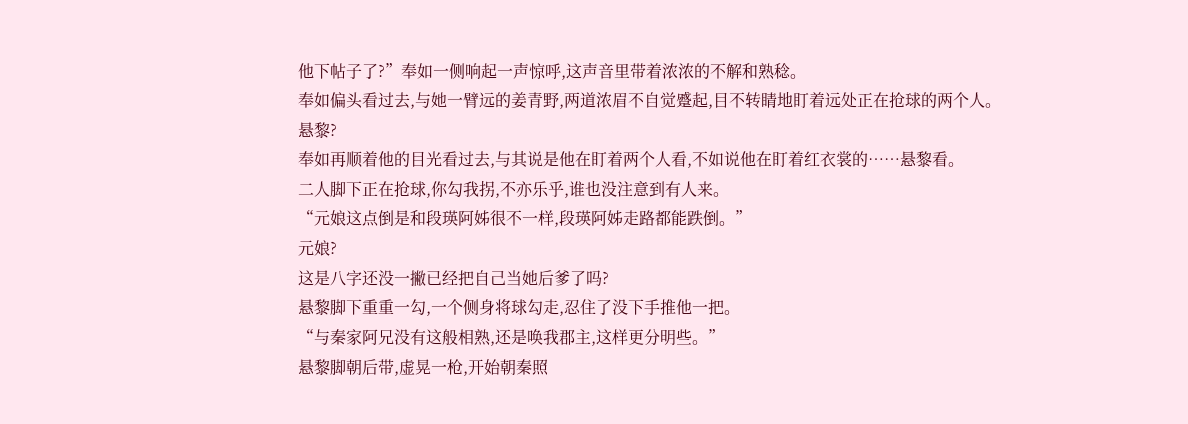他下帖子了?”奉如一侧响起一声惊呼,这声音里带着浓浓的不解和熟稔。
奉如偏头看过去,与她一臂远的姜青野,两道浓眉不自觉蹙起,目不转睛地盯着远处正在抢球的两个人。
悬黎?
奉如再顺着他的目光看过去,与其说是他在盯着两个人看,不如说他在盯着红衣裳的……悬黎看。
二人脚下正在抢球,你勾我拐,不亦乐乎,谁也没注意到有人来。
“元娘这点倒是和段瑛阿姊很不一样,段瑛阿姊走路都能跌倒。”
元娘?
这是八字还没一撇已经把自己当她后爹了吗?
悬黎脚下重重一勾,一个侧身将球勾走,忍住了没下手推他一把。
“与秦家阿兄没有这般相熟,还是唤我郡主,这样更分明些。”
悬黎脚朝后带,虚晃一枪,开始朝秦照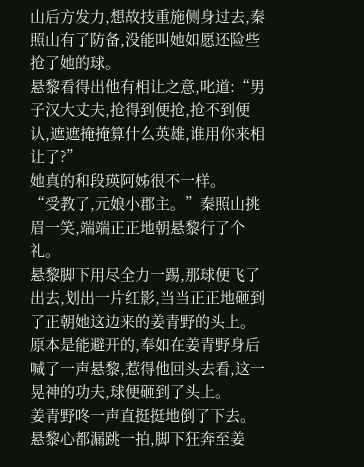山后方发力,想故技重施侧身过去,秦照山有了防备,没能叫她如愿还险些抢了她的球。
悬黎看得出他有相让之意,叱道:“男子汉大丈夫,抢得到便抢,抢不到便认,遮遮掩掩算什么英雄,谁用你来相让了?”
她真的和段瑛阿姊很不一样。
“受教了,元娘小郡主。”秦照山挑眉一笑,端端正正地朝悬黎行了个礼。
悬黎脚下用尽全力一踢,那球便飞了出去,划出一片红影,当当正正地砸到了正朝她这边来的姜青野的头上。
原本是能避开的,奉如在姜青野身后喊了一声悬黎,惹得他回头去看,这一晃神的功夫,球便砸到了头上。
姜青野咚一声直挺挺地倒了下去。
悬黎心都漏跳一拍,脚下狂奔至姜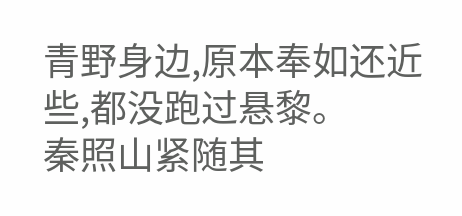青野身边,原本奉如还近些,都没跑过悬黎。
秦照山紧随其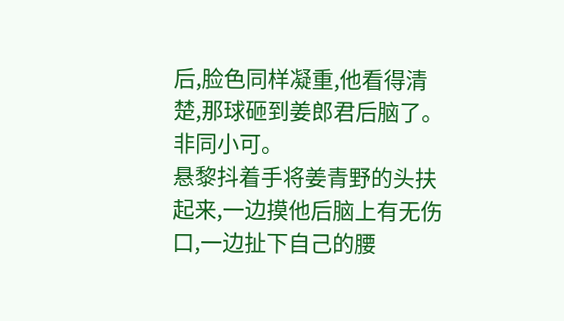后,脸色同样凝重,他看得清楚,那球砸到姜郎君后脑了。
非同小可。
悬黎抖着手将姜青野的头扶起来,一边摸他后脑上有无伤口,一边扯下自己的腰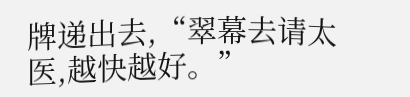牌递出去,“翠幕去请太医,越快越好。”